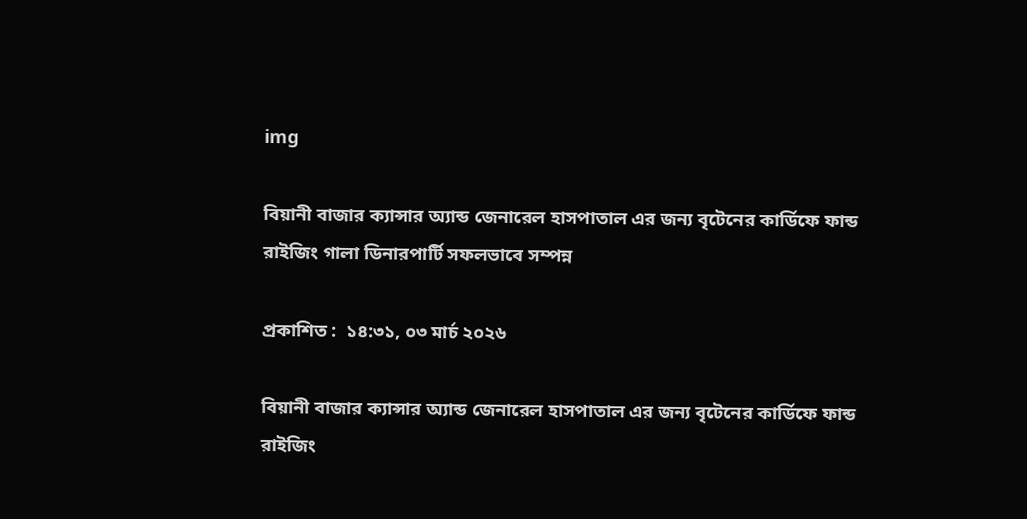img

বিয়ানী বাজার ক্যান্সার অ্যান্ড জেনারেল হাসপাতাল এর জন্য বৃটেনের কার্ডিফে ফান্ড রাইজিং গালা ডিনারপার্টি সফলভাবে সম্পন্ন

প্রকাশিত :  ১৪:৩১, ০৩ মার্চ ২০২৬

বিয়ানী বাজার ক্যান্সার অ্যান্ড জেনারেল হাসপাতাল এর জন্য বৃটেনের কার্ডিফে ফান্ড রাইজিং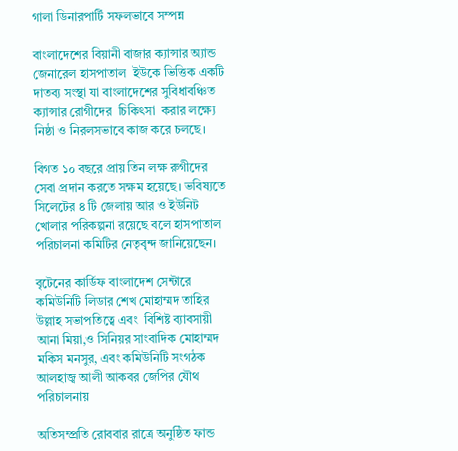গালা ডিনারপার্টি সফলভাবে সম্পন্ন

বাংলাদেশের বিয়ানী বাজার ক্যান্সার অ্যান্ড জেনারেল হাসপাতাল  ইউকে ভিত্তিক একটি দাতব্য সংস্থা যা বাংলাদেশের সুবিধাবঞ্চিত ক্যান্সার রোগীদের  চিকিৎসা  করার লক্ষ্যে নিষ্ঠা ও নিরলসভাবে কাজ করে চলছে।

বিগত ১০ বছরে প্রায় তিন লক্ষ রুগীদের সেবা প্রদান করতে সক্ষম হয়েছে। ভবিষ্যতে সিলেটের ৪ টি জেলায় আর ও ইউনিট খোলার পরিকল্পনা রয়েছে বলে হাসপাতাল পরিচালনা কমিটির নেতৃবৃন্দ জানিয়েছেন।

বৃটেনের কার্ডিফ বাংলাদেশ সেন্টারে  কমিউনিটি লিডার শেখ মোহাম্মদ তাহির উল্লাহ সভাপতিত্বে এবং  বিশিষ্ট ব্যাবসায়ী আনা মিয়া,ও সিনিয়র সাংবাদিক মোহাম্মদ মকিস মনসুর, এবং কমিউনিটি সংগঠক আলহাজ্ব আলী আকবর জেপির যৌথ পরিচালনায়

অতিসম্প্রতি রোববার রাত্রে অনুষ্ঠিত ফান্ড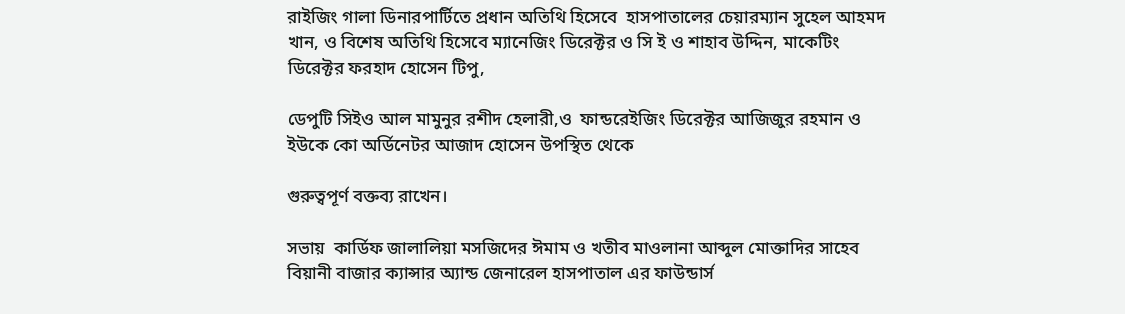রাইজিং গালা ডিনারপার্টিতে প্রধান অতিথি হিসেবে  হাসপাতালের চেয়ারম্যান সুহেল আহমদ খান, ও বিশেষ অতিথি হিসেবে ম্যানেজিং ডিরেক্টর ও সি ই ও শাহাব উদ্দিন, মাকেটিং ডিরেক্টর ফরহাদ হোসেন টিপু,

ডেপুটি সিইও আল মামুনুর রশীদ হেলারী,ও  ফান্ডরেইজিং ডিরেক্টর আজিজুর রহমান ও ইউকে কো অর্ডিনেটর আজাদ হোসেন উপস্থিত থেকে

গুরুত্বপূর্ণ বক্তব্য রাখেন।

সভায়  কার্ডিফ জালালিয়া মসজিদের ঈমাম ও খতীব মাওলানা আব্দুল মোক্তাদির সাহেব বিয়ানী বাজার ক্যান্সার অ্যান্ড জেনারেল হাসপাতাল এর ফাউন্ডার্স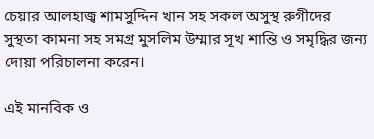চেয়ার আলহাজ্ব শামসুদ্দিন খান সহ সকল অসুস্থ রুগীদের সুস্থতা কামনা সহ সমগ্র মুসলিম উম্মার সূখ শান্তি ও সমৃদ্ধির জন্য দোয়া পরিচালনা করেন।

এই মানবিক ও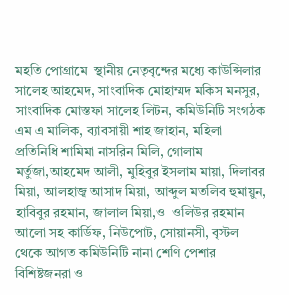মহতি পোগ্রামে  স্থানীয় নেতৃবৃন্দের মধ্যে কাউন্সিলার সালেহ আহমেদ, সাংবাদিক মোহাম্মদ মকিস মনসুর, সাংবাদিক মোস্তফা সালেহ লিটন, কমিউনিটি সংগঠক এম এ মালিক, ব্যাবসায়ী শাহ জাহান, মহিলা প্রতিনিধি শামিমা নাসরিন মিলি, গোলাম মর্তুজা,আহমেদ আলী, মুহিবুর ইসলাম মায়া, দিলাবর মিয়া, আলহাজ্ব আসাদ মিয়া, আব্দুল মতলিব হুমায়ুন, হাবিবুর রহমান, জালাল মিয়া,ও  ওলিউর রহমান আলো সহ কার্ডিফ, নিউপোট, সোয়ানসী, বৃস্টল থেকে আগত কমিউনিটি নানা শেণি পেশার  বিশিষ্টজনরা ও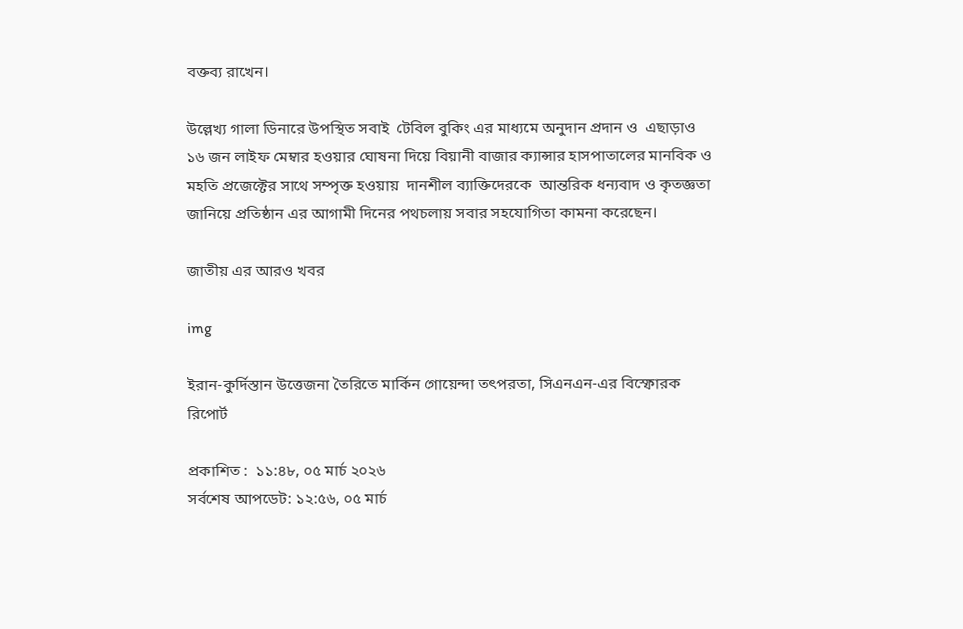বক্তব্য রাখেন।

উল্লেখ্য গালা ডিনারে উপস্থিত সবাই  টেবিল বুকিং এর মাধ্যমে অনুদান প্রদান ও  এছাড়াও ১৬ জন লাইফ মেম্বার হওয়ার ঘোষনা দিয়ে বিয়ানী বাজার ক্যান্সার হাসপাতালের মানবিক ও মহতি প্রজেক্টের সাথে সম্পৃক্ত হওয়ায়  দানশীল ব্যাক্তিদেরকে  আন্তরিক ধন্যবাদ ও কৃতজ্ঞতা জানিয়ে প্রতিষ্ঠান এর আগামী দিনের পথচলায় সবার সহযোগিতা কামনা করেছেন।

জাতীয় এর আরও খবর

img

ইরান-কুর্দিস্তান উত্তেজনা তৈরিতে মার্কিন গোয়েন্দা তৎপরতা, সিএনএন-এর বিস্ফোরক রিপোর্ট

প্রকাশিত :  ১১:৪৮, ০৫ মার্চ ২০২৬
সর্বশেষ আপডেট: ১২:৫৬, ০৫ মার্চ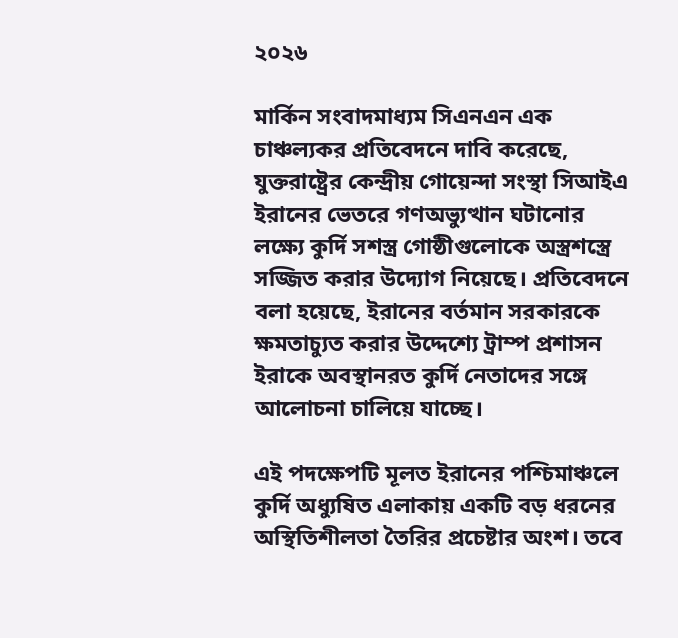২০২৬

মার্কিন সংবাদমাধ্যম সিএনএন এক চাঞ্চল্যকর প্রতিবেদনে দাবি করেছে, যুক্তরাষ্ট্রের কেন্দ্রীয় গোয়েন্দা সংস্থা সিআইএ ইরানের ভেতরে গণঅভ্যুত্থান ঘটানোর লক্ষ্যে কুর্দি সশস্ত্র গোষ্ঠীগুলোকে অস্ত্রশস্ত্রে সজ্জিত করার উদ্যোগ নিয়েছে। প্রতিবেদনে বলা হয়েছে, ইরানের বর্তমান সরকারকে ক্ষমতাচ্যুত করার উদ্দেশ্যে ট্রাম্প প্রশাসন ইরাকে অবস্থানরত কুর্দি নেতাদের সঙ্গে আলোচনা চালিয়ে যাচ্ছে।

এই পদক্ষেপটি মূলত ইরানের পশ্চিমাঞ্চলে কুর্দি অধ্যুষিত এলাকায় একটি বড় ধরনের অস্থিতিশীলতা তৈরির প্রচেষ্টার অংশ। তবে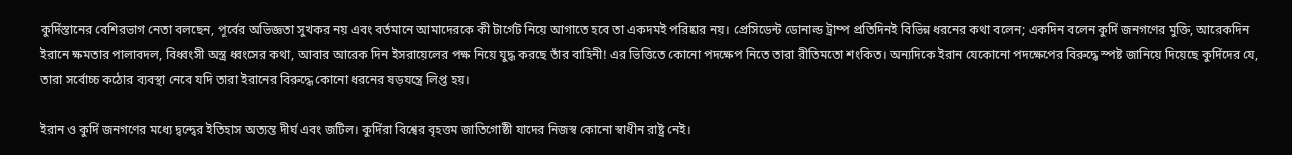কুর্দিস্তানের বেশিরভাগ নেতা বলছেন, পূর্বের অভিজ্ঞতা সুখকর নয় এবং বর্তমানে আমাদেরকে কী টার্গেট নিয়ে আগাতে হবে তা একদমই পরিষ্কার নয়। প্রেসিডেন্ট ডোনাল্ড ট্রাম্প প্রতিদিনই বিভিন্ন ধরনের কথা বলেন; একদিন বলেন কুর্দি জনগণের মুক্তি, আরেকদিন ইরানে ক্ষমতার পালাবদল, বিধ্বংসী অস্ত্র ধ্বংসের কথা, আবার আরেক দিন ইসরায়েলের পক্ষ নিয়ে যুদ্ধ করছে তাঁর বাহিনী! এর ভিত্তিতে কোনো পদক্ষেপ নিতে তারা রীতিমতো শংকিত। অন্যদিকে ইরান যেকোনো পদক্ষেপের বিরুদ্ধে স্পষ্ট জানিয়ে দিয়েছে কুর্দিদের যে, তারা সর্বোচ্চ কঠোর ব্যবস্থা নেবে যদি তারা ইরানের বিরুদ্ধে কোনো ধরনের ষড়যন্ত্রে লিপ্ত হয়।

ইরান ও কুর্দি জনগণের মধ্যে দ্বন্দ্বের ইতিহাস অত্যন্ত দীর্ঘ এবং জটিল। কুর্দিরা বিশ্বের বৃহত্তম জাতিগোষ্ঠী যাদের নিজস্ব কোনো স্বাধীন রাষ্ট্র নেই।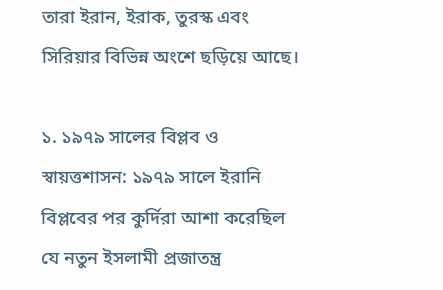তারা ইরান, ইরাক, তুরস্ক এবং সিরিয়ার বিভিন্ন অংশে ছড়িয়ে আছে।

১. ১৯৭৯ সালের বিপ্লব ও স্বায়ত্তশাসন: ১৯৭৯ সালে ইরানি বিপ্লবের পর কুর্দিরা আশা করেছিল যে নতুন ইসলামী প্রজাতন্ত্র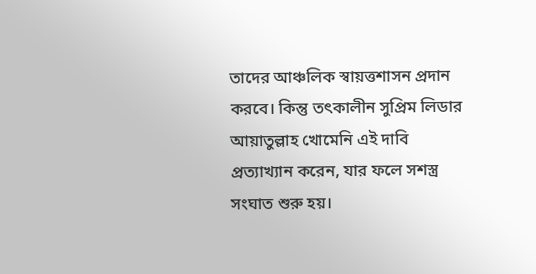তাদের আঞ্চলিক স্বায়ত্তশাসন প্রদান করবে। কিন্তু তৎকালীন সুপ্রিম লিডার আয়াতুল্লাহ খোমেনি এই দাবি প্রত্যাখ্যান করেন, যার ফলে সশস্ত্র সংঘাত শুরু হয়।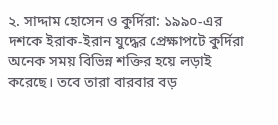২. সাদ্দাম হোসেন ও কুর্দিরা: ১৯৯০-এর দশকে ইরাক-ইরান যুদ্ধের প্রেক্ষাপটে কুর্দিরা অনেক সময় বিভিন্ন শক্তির হয়ে লড়াই করেছে। তবে তারা বারবার বড়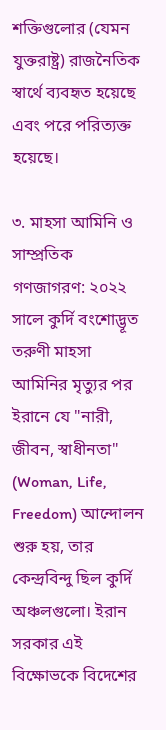শক্তিগুলোর (যেমন যুক্তরাষ্ট্র) রাজনৈতিক স্বার্থে ব্যবহৃত হয়েছে এবং পরে পরিত্যক্ত হয়েছে।

৩. মাহসা আমিনি ও সাম্প্রতিক গণজাগরণ: ২০২২ সালে কুর্দি বংশোদ্ভূত তরুণী মাহসা আমিনির মৃত্যুর পর ইরানে যে "নারী, জীবন, স্বাধীনতা" (Woman, Life, Freedom) আন্দোলন শুরু হয়, তার কেন্দ্রবিন্দু ছিল কুর্দি অঞ্চলগুলো। ইরান সরকার এই বিক্ষোভকে বিদেশের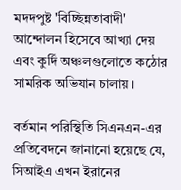মদদপুষ্ট 'বিচ্ছিন্নতাবাদী' আন্দোলন হিসেবে আখ্যা দেয় এবং কুর্দি অঞ্চলগুলোতে কঠোর সামরিক অভিযান চালায়।

বর্তমান পরিস্থিতি সিএনএন-এর প্রতিবেদনে জানানো হয়েছে যে, সিআইএ এখন ইরানের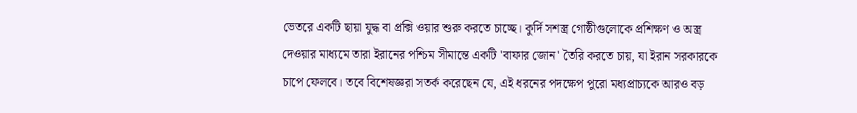ভেতরে একটি ছায়া যুদ্ধ বা প্রক্সি ওয়ার শুরু করতে চাচ্ছে। কুর্দি সশস্ত্র গোষ্ঠীগুলোকে প্রশিক্ষণ ও অস্ত্র দেওয়ার মাধ্যমে তারা ইরানের পশ্চিম সীমান্তে একটি 'বাফার জোন' তৈরি করতে চায়, যা ইরান সরকারকে চাপে ফেলবে। তবে বিশেষজ্ঞরা সতর্ক করেছেন যে, এই ধরনের পদক্ষেপ পুরো মধ্যপ্রাচ্যকে আরও বড়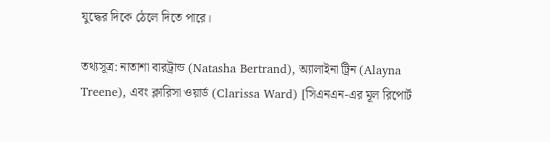যুদ্ধের দিকে ঠেলে দিতে পারে।

তথ্যসূত্র: নাতাশা বারট্রান্ড (Natasha Bertrand), অ্যালাইনা ট্রিন (Alayna Treene), এবং ক্লারিসা ওয়ার্ড (Clarissa Ward) [সিএনএন-এর মূল রিপোর্ট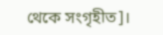থেকে সংগৃহীত]।